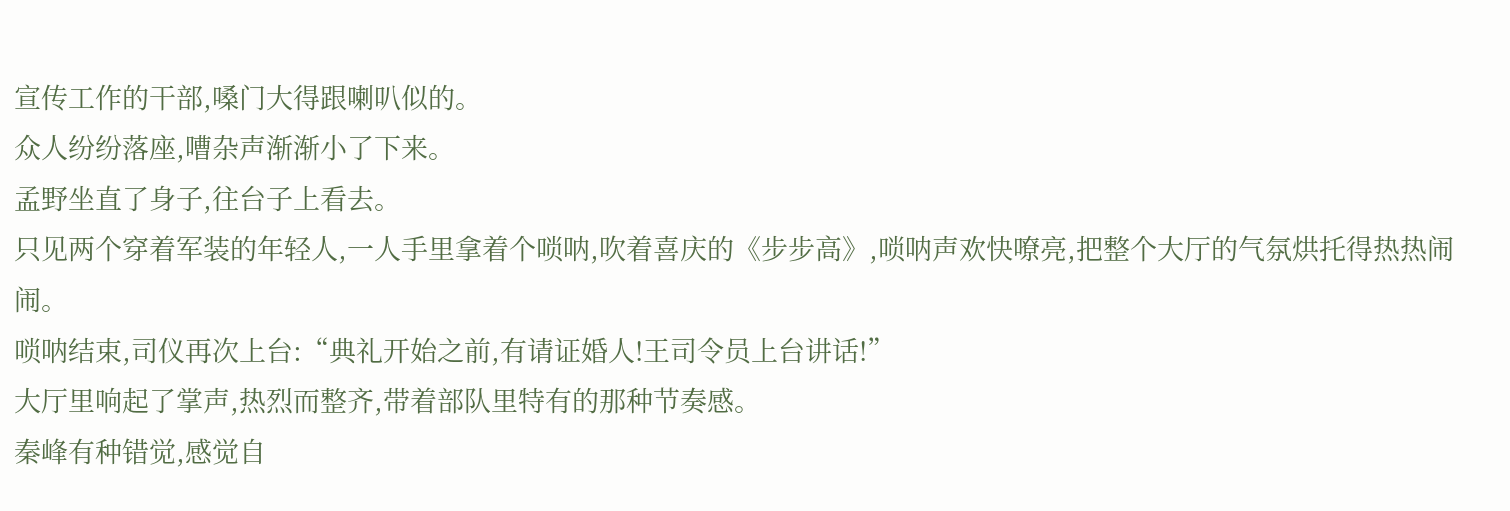宣传工作的干部,嗓门大得跟喇叭似的。
众人纷纷落座,嘈杂声渐渐小了下来。
孟野坐直了身子,往台子上看去。
只见两个穿着军装的年轻人,一人手里拿着个唢呐,吹着喜庆的《步步高》,唢呐声欢快嘹亮,把整个大厅的气氛烘托得热热闹闹。
唢呐结束,司仪再次上台:“典礼开始之前,有请证婚人!王司令员上台讲话!”
大厅里响起了掌声,热烈而整齐,带着部队里特有的那种节奏感。
秦峰有种错觉,感觉自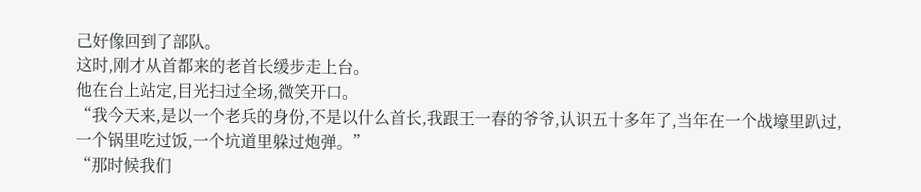己好像回到了部队。
这时,刚才从首都来的老首长缓步走上台。
他在台上站定,目光扫过全场,微笑开口。
“我今天来,是以一个老兵的身份,不是以什么首长,我跟王一春的爷爷,认识五十多年了,当年在一个战壕里趴过,一个锅里吃过饭,一个坑道里躲过炮弹。”
“那时候我们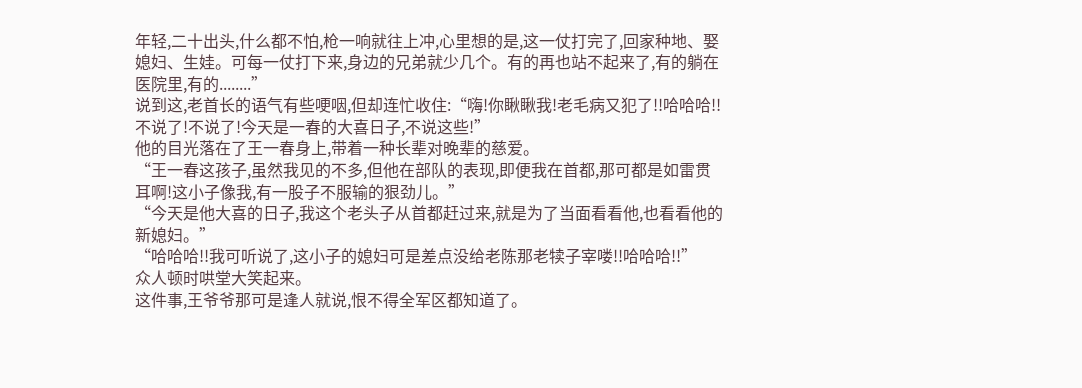年轻,二十出头,什么都不怕,枪一响就往上冲,心里想的是,这一仗打完了,回家种地、娶媳妇、生娃。可每一仗打下来,身边的兄弟就少几个。有的再也站不起来了,有的躺在医院里,有的........”
说到这,老首长的语气有些哽咽,但却连忙收住:“嗨!你瞅瞅我!老毛病又犯了!!哈哈哈!!不说了!不说了!今天是一春的大喜日子,不说这些!”
他的目光落在了王一春身上,带着一种长辈对晚辈的慈爱。
“王一春这孩子,虽然我见的不多,但他在部队的表现,即便我在首都,那可都是如雷贯耳啊!这小子像我,有一股子不服输的狠劲儿。”
“今天是他大喜的日子,我这个老头子从首都赶过来,就是为了当面看看他,也看看他的新媳妇。”
“哈哈哈!!我可听说了,这小子的媳妇可是差点没给老陈那老犊子宰喽!!哈哈哈!!”
众人顿时哄堂大笑起来。
这件事,王爷爷那可是逢人就说,恨不得全军区都知道了。